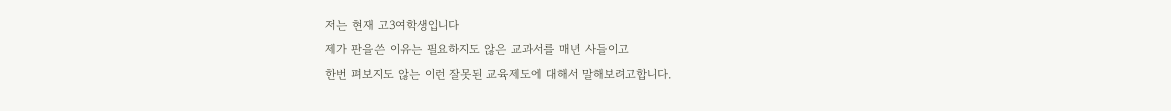저는 현재 고3여학생입니다
제가 판을쓴 이유는 필요하지도 않은 교과서를 매년 사들이고
한번 펴보지도 않는 이런 잘못된 교육제도에 대해서 말해보려고합니다.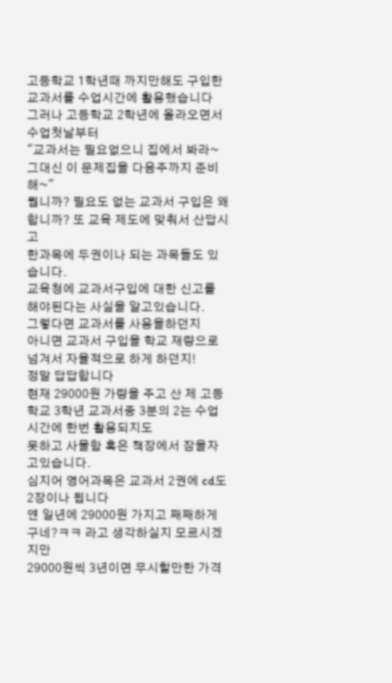고등학교 1학년때 까지만해도 구입한 교과서를 수업시간에 활용했습니다
그러나 고등학교 2학년에 올라오면서
수업첫날부터
"교과서는 필요없으니 집에서 봐라~ 그대신 이 문제집을 다음주까지 준비해~"
뭡니까? 필요도 없는 교과서 구입은 왜합니까? 또 교육 제도에 맞춰서 산답시고
한과목에 두권이나 되는 과목들도 있습니다.
교육청에 교과서구입에 대한 신고를 해야된다는 사실을 알고있습니다.
그렇다면 교과서를 사용을하던지
아니면 교과서 구입을 학교 재량으로 넘겨서 자율적으로 하게 하던지!
정말 답답합니다
현재 29000원 가량을 주고 산 제 고등학교 3학년 교과서중 3분의 2는 수업시간에 한번 활용되지도
못하고 사물함 혹은 책장에서 잠을자고있습니다.
심지어 영어과목은 교과서 2권에 cd도 2장이나 됩니다
얜 일년에 29000원 가지고 째째하게 구네?ㅋㅋ 라고 생각하실지 모르시겠지만
29000원씩 3년이면 무시할만한 가격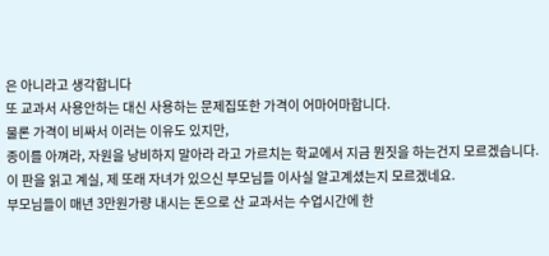은 아니라고 생각합니다
또 교과서 사용안하는 대신 사용하는 문제집또한 가격이 어마어마합니다.
물론 가격이 비싸서 이러는 이유도 있지만,
종이를 아껴라, 자원을 낭비하지 말아라 라고 가르치는 학교에서 지금 뭔짓을 하는건지 모르겠습니다.
이 판을 읽고 계실, 제 또래 자녀가 있으신 부모님들 이사실 알고계셨는지 모르겠네요.
부모님들이 매년 3만원가량 내시는 돈으로 산 교과서는 수업시간에 한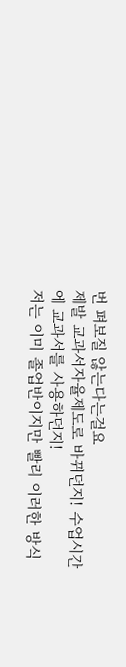번 펴보질 않는다는걸요
제발 교과서자율제도로 바뀌던지! 수업시간에 교과서를 사용하던지!
저는 이미 졸업반이지만 빨리 이러한 방식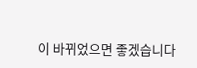이 바뀌었으면 좋겠습니다